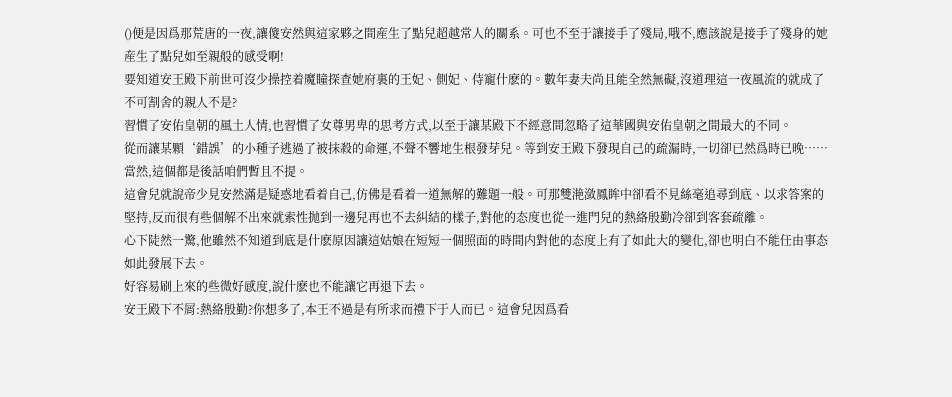()便是因爲那荒唐的一夜,讓傻安然與這家夥之間産生了點兒超越常人的關系。可也不至于讓接手了殘局,哦不,應該說是接手了殘身的她産生了點兒如至親般的感受啊!
要知道安王殿下前世可沒少操控着魔瞳探查她府裏的王妃、側妃、侍寵什麽的。數年妻夫尚且能全然無礙,沒道理這一夜風流的就成了不可割舍的親人不是?
習慣了安佑皇朝的風土人情,也習慣了女尊男卑的思考方式,以至于讓某殿下不經意間忽略了這華國與安佑皇朝之間最大的不同。
從而讓某顆‘錯誤’的小種子逃過了被抹殺的命運,不聲不響地生根發芽兒。等到安王殿下發現自己的疏漏時,一切卻已然爲時已晚……
當然,這個都是後話咱們暫且不提。
這會兒就說帝少見安然滿是疑惑地看着自己,仿佛是看着一道無解的難題一般。可那雙滟潋鳳眸中卻看不見絲毫追尋到底、以求答案的堅持,反而很有些個解不出來就索性抛到一邊兒再也不去糾結的樣子,對他的态度也從一進門兒的熱絡殷勤冷卻到客套疏離。
心下陡然一驚,他雖然不知道到底是什麽原因讓這姑娘在短短一個照面的時間内對他的态度上有了如此大的變化,卻也明白不能任由事态如此發展下去。
好容易刷上來的些微好感度,說什麽也不能讓它再退下去。
安王殿下不屑:熱絡殷勤?你想多了,本王不過是有所求而禮下于人而已。這會兒因爲看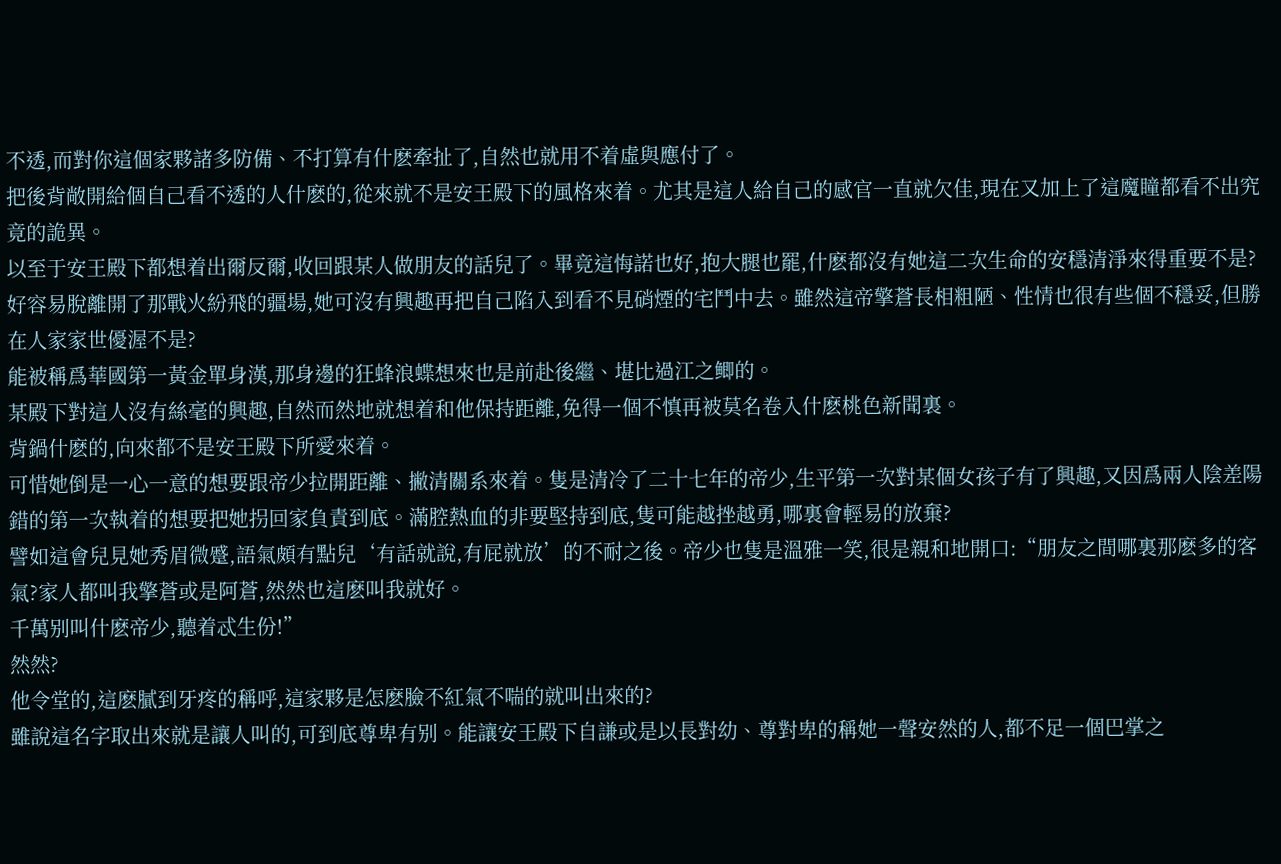不透,而對你這個家夥諸多防備、不打算有什麽牽扯了,自然也就用不着虛與應付了。
把後背敞開給個自己看不透的人什麽的,從來就不是安王殿下的風格來着。尤其是這人給自己的感官一直就欠佳,現在又加上了這魔瞳都看不出究竟的詭異。
以至于安王殿下都想着出爾反爾,收回跟某人做朋友的話兒了。畢竟這悔諾也好,抱大腿也罷,什麽都沒有她這二次生命的安穩清淨來得重要不是?
好容易脫離開了那戰火紛飛的疆場,她可沒有興趣再把自己陷入到看不見硝煙的宅鬥中去。雖然這帝擎蒼長相粗陋、性情也很有些個不穩妥,但勝在人家家世優渥不是?
能被稱爲華國第一黃金單身漢,那身邊的狂蜂浪蝶想來也是前赴後繼、堪比過江之鲫的。
某殿下對這人沒有絲毫的興趣,自然而然地就想着和他保持距離,免得一個不慎再被莫名卷入什麽桃色新聞裏。
背鍋什麽的,向來都不是安王殿下所愛來着。
可惜她倒是一心一意的想要跟帝少拉開距離、撇清關系來着。隻是清冷了二十七年的帝少,生平第一次對某個女孩子有了興趣,又因爲兩人陰差陽錯的第一次執着的想要把她拐回家負責到底。滿腔熱血的非要堅持到底,隻可能越挫越勇,哪裏會輕易的放棄?
譬如這會兒見她秀眉微蹙,語氣頗有點兒‘有話就說,有屁就放’的不耐之後。帝少也隻是溫雅一笑,很是親和地開口:“朋友之間哪裏那麽多的客氣?家人都叫我擎蒼或是阿蒼,然然也這麽叫我就好。
千萬别叫什麽帝少,聽着忒生份!”
然然?
他令堂的,這麽膩到牙疼的稱呼,這家夥是怎麽臉不紅氣不喘的就叫出來的?
雖說這名字取出來就是讓人叫的,可到底尊卑有别。能讓安王殿下自謙或是以長對幼、尊對卑的稱她一聲安然的人,都不足一個巴掌之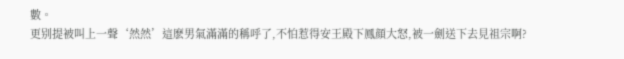數。
更别提被叫上一聲‘然然’這麽男氣滿滿的稱呼了,不怕惹得安王殿下鳳顔大怒,被一劍送下去見祖宗啊?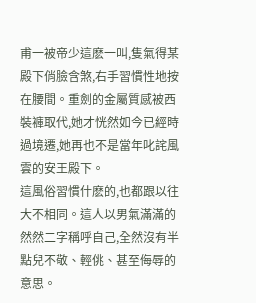甫一被帝少這麽一叫,隻氣得某殿下俏臉含煞,右手習慣性地按在腰間。重劍的金屬質感被西裝褲取代,她才恍然如今已經時過境遷,她再也不是當年叱詫風雲的安王殿下。
這風俗習慣什麽的,也都跟以往大不相同。這人以男氣滿滿的然然二字稱呼自己,全然沒有半點兒不敬、輕佻、甚至侮辱的意思。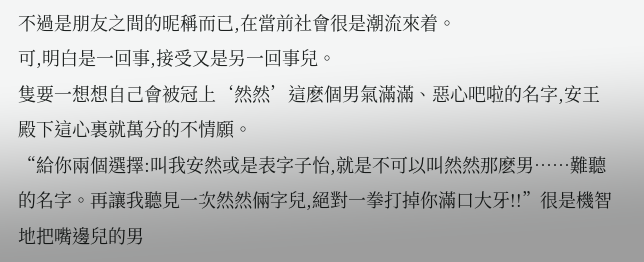不過是朋友之間的昵稱而已,在當前社會很是潮流來着。
可,明白是一回事,接受又是另一回事兒。
隻要一想想自己會被冠上‘然然’這麽個男氣滿滿、惡心吧啦的名字,安王殿下這心裏就萬分的不情願。
“給你兩個選擇:叫我安然或是表字子怡,就是不可以叫然然那麽男……難聽的名字。再讓我聽見一次然然倆字兒,絕對一拳打掉你滿口大牙!!”很是機智地把嘴邊兒的男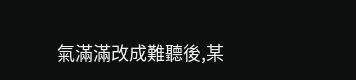氣滿滿改成難聽後,某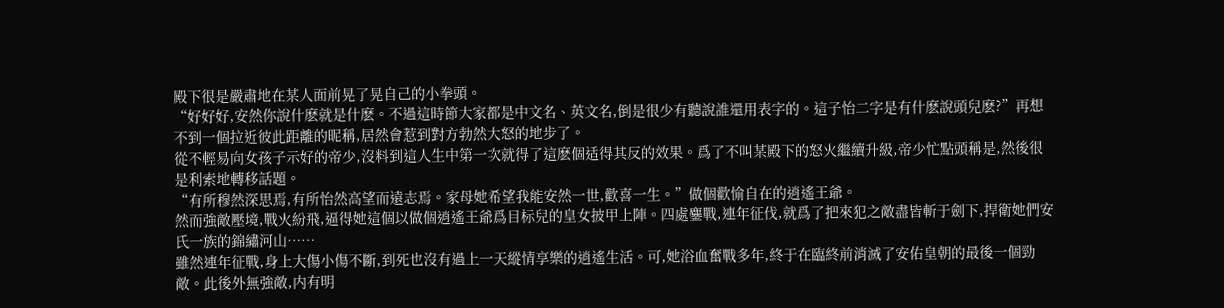殿下很是嚴肅地在某人面前晃了晃自己的小拳頭。
“好好好,安然你說什麽就是什麽。不過這時節大家都是中文名、英文名,倒是很少有聽說誰還用表字的。這子怡二字是有什麽說頭兒麽?”再想不到一個拉近彼此距離的昵稱,居然會惹到對方勃然大怒的地步了。
從不輕易向女孩子示好的帝少,沒料到這人生中第一次就得了這麽個适得其反的效果。爲了不叫某殿下的怒火繼續升級,帝少忙點頭稱是,然後很是利索地轉移話題。
“有所穆然深思焉,有所怡然高望而遠志焉。家母她希望我能安然一世,歡喜一生。”做個歡愉自在的逍遙王爺。
然而強敵壓境,戰火紛飛,逼得她這個以做個逍遙王爺爲目标兒的皇女披甲上陣。四處鏖戰,連年征伐,就爲了把來犯之敵盡皆斬于劍下,捍衛她們安氏一族的錦繡河山……
雖然連年征戰,身上大傷小傷不斷,到死也沒有過上一天縱情享樂的逍遙生活。可,她浴血奮戰多年,終于在臨終前消滅了安佑皇朝的最後一個勁敵。此後外無強敵,内有明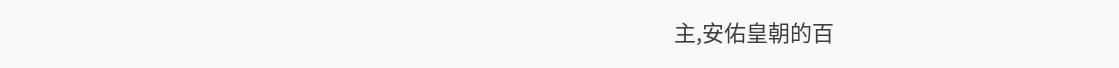主,安佑皇朝的百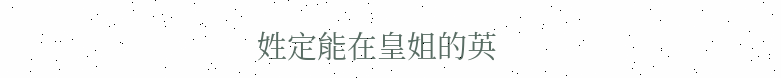姓定能在皇姐的英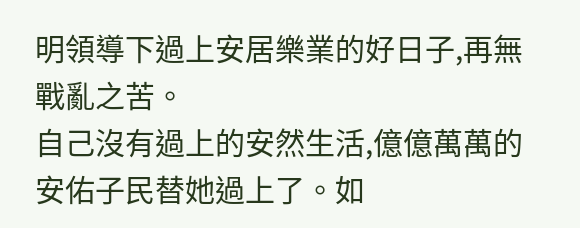明領導下過上安居樂業的好日子,再無戰亂之苦。
自己沒有過上的安然生活,億億萬萬的安佑子民替她過上了。如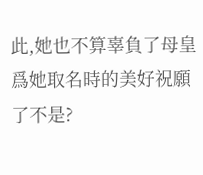此,她也不算辜負了母皇爲她取名時的美好祝願了不是?